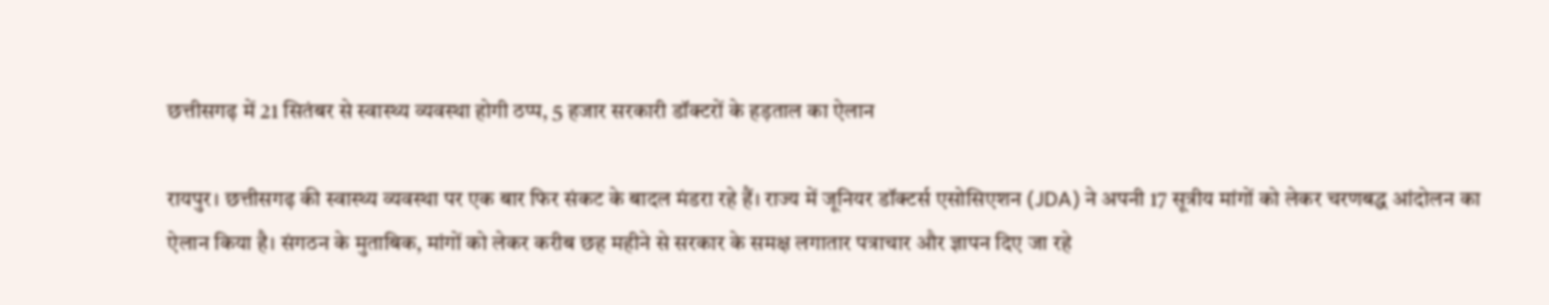छत्तीसगढ़ में 21 सितंबर से स्वास्थ्य व्यवस्था होगी ठप्प, 5 हजार सरकारी डॉक्टरों के हड़ताल का ऐलान

रायपुर। छत्तीसगढ़ की स्वास्थ्य व्यवस्था पर एक बार फिर संकट के बादल मंडरा रहे हैं। राज्य में जूनियर डॉक्टर्स एसोसिएशन (JDA) ने अपनी 17 सूत्रीय मांगों को लेकर चरणबद्ध आंदोलन का ऐलान किया है। संगठन के मुताबिक, मांगों को लेकर करीब छह महीने से सरकार के समक्ष लगातार पत्राचार और ज्ञापन दिए जा रहे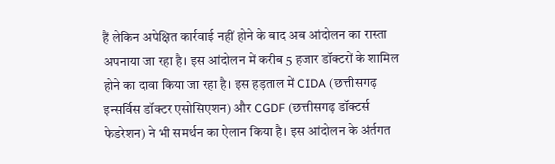हैं लेकिन अपेक्षित कार्रवाई नहीं होने के बाद अब आंदोलन का रास्ता अपनाया जा रहा है। इस आंदोलन में करीब 5 हजार डॉक्टरों के शामिल होने का दावा किया जा रहा है। इस हड़ताल में CIDA (छत्तीसगढ़ इन्सर्विस डॉक्टर एसोसिएशन) और CGDF (छत्तीसगढ़ डॉक्टर्स फेडरेशन) ने भी समर्थन का ऐलान किया है। इस आंदोलन के अंर्तगत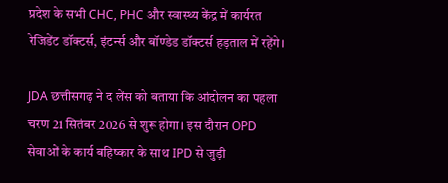प्रदेश के सभी CHC, PHC और स्वास्थ्य केंद्र में कार्यरत रेजिडेंट डॉक्टर्स, इंटर्न्स और बॉण्डेड डॉक्टर्स हड़ताल में रहेंगे।

JDA छत्तीसगढ़ ने द लेंस को बताया कि आंदोलन का पहला चरण 21 सितंबर 2026 से शुरू होगा। इस दौरान OPD सेवाओं के कार्य बहिष्कार के साथ IPD से जुड़ी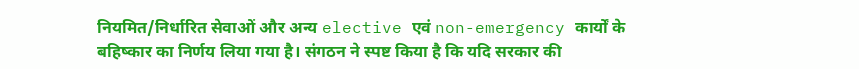नियमित/निर्धारित सेवाओं और अन्य elective एवं non-emergency कार्यों के बहिष्कार का निर्णय लिया गया है। संगठन ने स्पष्ट किया है कि यदि सरकार की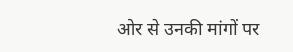ओर से उनकी मांगों पर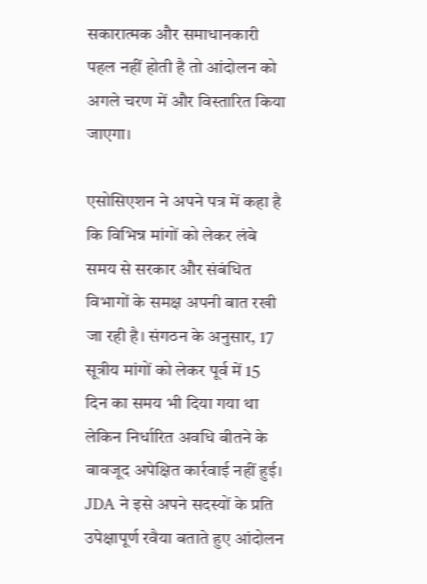सकारात्मक और समाधानकारी पहल नहीं होती है तो आंदोलन को अगले चरण में और विस्तारित किया जाएगा।

एसोसिएशन ने अपने पत्र में कहा है कि विभिन्न मांगों को लेकर लंबे समय से सरकार और संबंधित विभागों के समक्ष अपनी बात रखी जा रही है। संगठन के अनुसार, 17 सूत्रीय मांगों को लेकर पूर्व में 15 दिन का समय भी दिया गया था लेकिन निर्धारित अवधि बीतने के बावजूद अपेक्षित कार्रवाई नहीं हुई। JDA ने इसे अपने सदस्यों के प्रति उपेक्षापूर्ण रवैया बताते हुए आंदोलन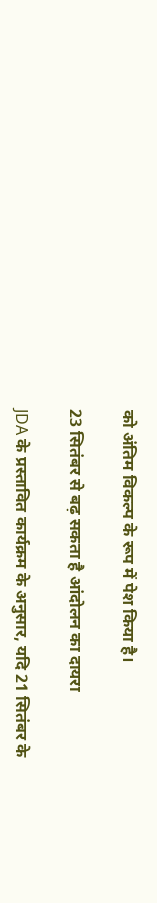को अंतिम विकल्प के रूप में पेश किया है।

23 सितंबर से बढ़ सकता है आंदोलन का दायरा

JDA के प्रस्तावित कार्यक्रम के अनुसार, यदि 21 सितंबर के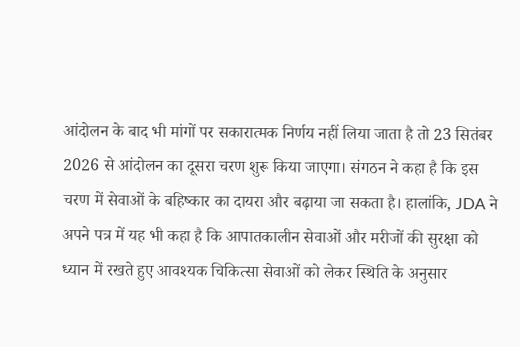आंदोलन के बाद भी मांगों पर सकारात्मक निर्णय नहीं लिया जाता है तो 23 सितंबर 2026 से आंदोलन का दूसरा चरण शुरू किया जाएगा। संगठन ने कहा है कि इस चरण में सेवाओं के बहिष्कार का दायरा और बढ़ाया जा सकता है। हालांकि, JDA ने अपने पत्र में यह भी कहा है कि आपातकालीन सेवाओं और मरीजों की सुरक्षा को ध्यान में रखते हुए आवश्यक चिकित्सा सेवाओं को लेकर स्थिति के अनुसार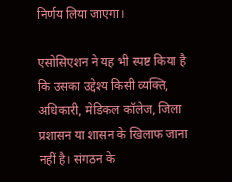निर्णय लिया जाएगा।

एसोसिएशन ने यह भी स्पष्ट किया है कि उसका उद्देश्य किसी व्यक्ति, अधिकारी, मेडिकल कॉलेज, जिला प्रशासन या शासन के खिलाफ जाना नहीं है। संगठन के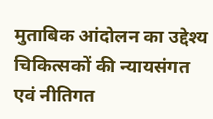मुताबिक आंदोलन का उद्देश्य चिकित्सकों की न्यायसंगत एवं नीतिगत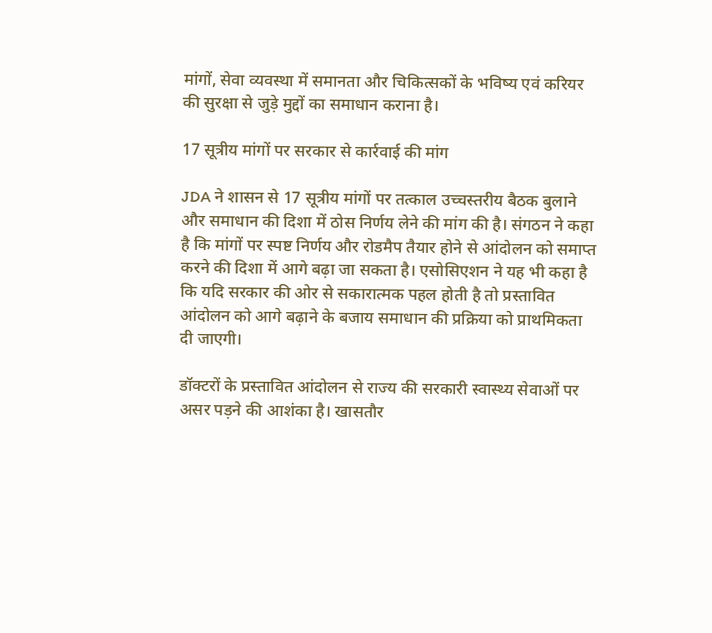मांगों, सेवा व्यवस्था में समानता और चिकित्सकों के भविष्य एवं करियर की सुरक्षा से जुड़े मुद्दों का समाधान कराना है।

17 सूत्रीय मांगों पर सरकार से कार्रवाई की मांग

JDA ने शासन से 17 सूत्रीय मांगों पर तत्काल उच्चस्तरीय बैठक बुलाने और समाधान की दिशा में ठोस निर्णय लेने की मांग की है। संगठन ने कहा है कि मांगों पर स्पष्ट निर्णय और रोडमैप तैयार होने से आंदोलन को समाप्त करने की दिशा में आगे बढ़ा जा सकता है। एसोसिएशन ने यह भी कहा है कि यदि सरकार की ओर से सकारात्मक पहल होती है तो प्रस्तावित आंदोलन को आगे बढ़ाने के बजाय समाधान की प्रक्रिया को प्राथमिकता दी जाएगी।

डॉक्टरों के प्रस्तावित आंदोलन से राज्य की सरकारी स्वास्थ्य सेवाओं पर असर पड़ने की आशंका है। खासतौर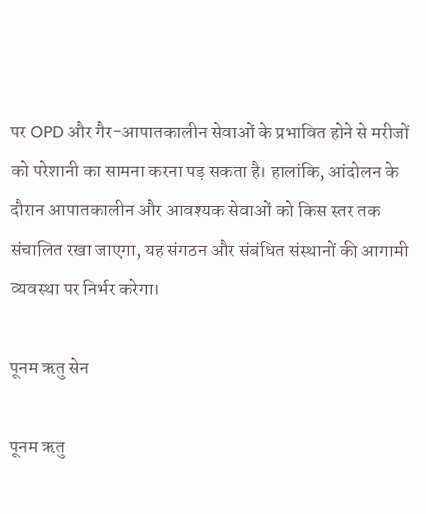पर OPD और गैर-आपातकालीन सेवाओं के प्रभावित होने से मरीजों को परेशानी का सामना करना पड़ सकता है। हालांकि, आंदोलन के दौरान आपातकालीन और आवश्यक सेवाओं को किस स्तर तक संचालित रखा जाएगा, यह संगठन और संबंधित संस्थानों की आगामी व्यवस्था पर निर्भर करेगा।

पूनम ऋतु सेन

पूनम ऋतु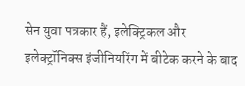सेन युवा पत्रकार हैं, इलेक्ट्रिकल और इलेक्ट्रॉनिक्स इंजीनियरिंग में बीटेक करने के बाद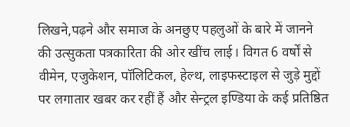लिखने,पढ़ने और समाज के अनछुए पहलुओं के बारे में जानने की उत्सुकता पत्रकारिता की ओर खींच लाई। विगत 6 वर्षों से वीमेन, एजुकेशन, पॉलिटिकल, हेल्थ, लाइफस्टाइल से जुड़े मुद्दों पर लगातार खबर कर रहीं हैं और सेन्ट्रल इण्डिया के कई प्रतिष्ठित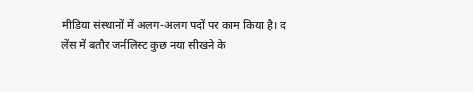मीडिया संस्थानों में अलग-अलग पदों पर काम किया है। द लेंस में बतौर जर्नलिस्ट कुछ नया सीखने के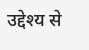उद्देश्य से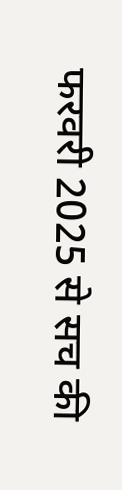फरवरी 2025 से सच की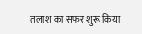तलाश का सफर शुरू किया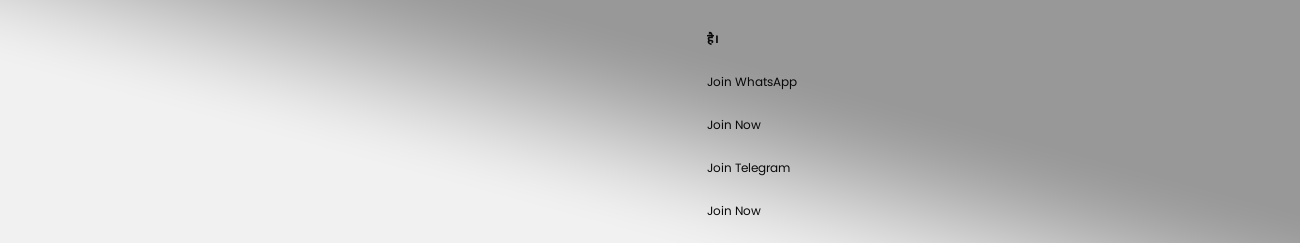है।

Join WhatsApp

Join Now

Join Telegram

Join Now